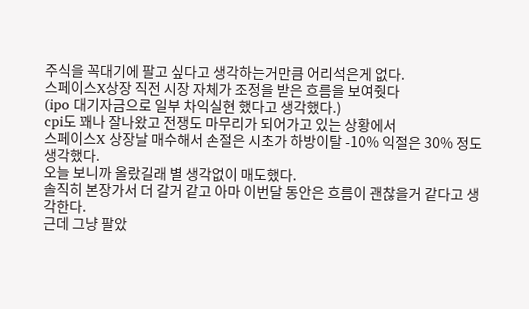주식을 꼭대기에 팔고 싶다고 생각하는거만큼 어리석은게 없다.
스페이스X상장 직전 시장 자체가 조정을 받은 흐름을 보여줫다
(ipo 대기자금으로 일부 차익실현 했다고 생각했다.)
cpi도 꽤나 잘나왔고 전쟁도 마무리가 되어가고 있는 상황에서
스페이스X 상장날 매수해서 손절은 시초가 하방이탈 -10% 익절은 30% 정도 생각했다.
오늘 보니까 올랐길래 별 생각없이 매도했다.
솔직히 본장가서 더 갈거 같고 아마 이번달 동안은 흐름이 괜찮을거 같다고 생각한다.
근데 그냥 팔았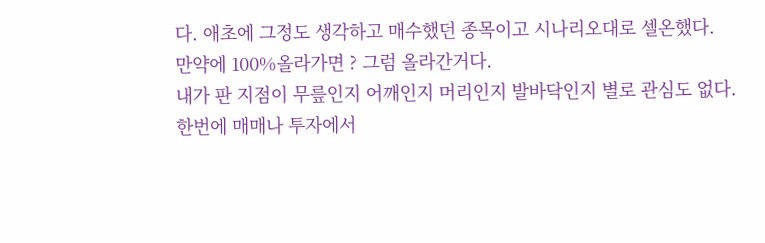다. 애초에 그정도 생각하고 매수했던 종목이고 시나리오대로 셀온했다.
만약에 100%올라가면 ? 그럼 올라간거다.
내가 판 지점이 무릎인지 어깨인지 머리인지 발바닥인지 별로 관심도 없다.
한번에 매매나 투자에서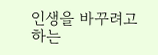인생을 바꾸려고 하는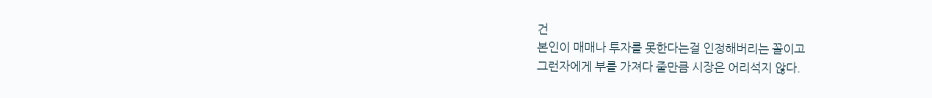건
본인이 매매나 투자를 못한다는걸 인정해버리는 꼴이고
그런자에게 부를 가져다 줄만큼 시장은 어리석지 않다.